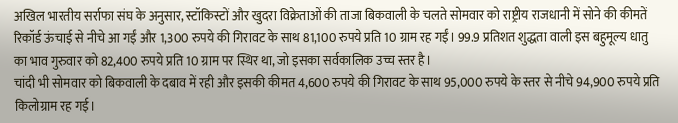अखिल भारतीय सर्राफा संघ के अनुसार, स्टॉकिस्टों और खुदरा विक्रेताओं की ताजा बिकवाली के चलते सोमवार को राष्ट्रीय राजधानी में सोने की कीमतें रिकॉर्ड ऊंचाई से नीचे आ गईं और 1,300 रुपये की गिरावट के साथ 81,100 रुपये प्रति 10 ग्राम रह गईं। 99.9 प्रतिशत शुद्धता वाली इस बहुमूल्य धातु का भाव गुरुवार को 82,400 रुपये प्रति 10 ग्राम पर स्थिर था, जो इसका सर्वकालिक उच्च स्तर है।
चांदी भी सोमवार को बिकवाली के दबाव में रही और इसकी कीमत 4,600 रुपये की गिरावट के साथ 95,000 रुपये के स्तर से नीचे 94,900 रुपये प्रति किलोग्राम रह गई।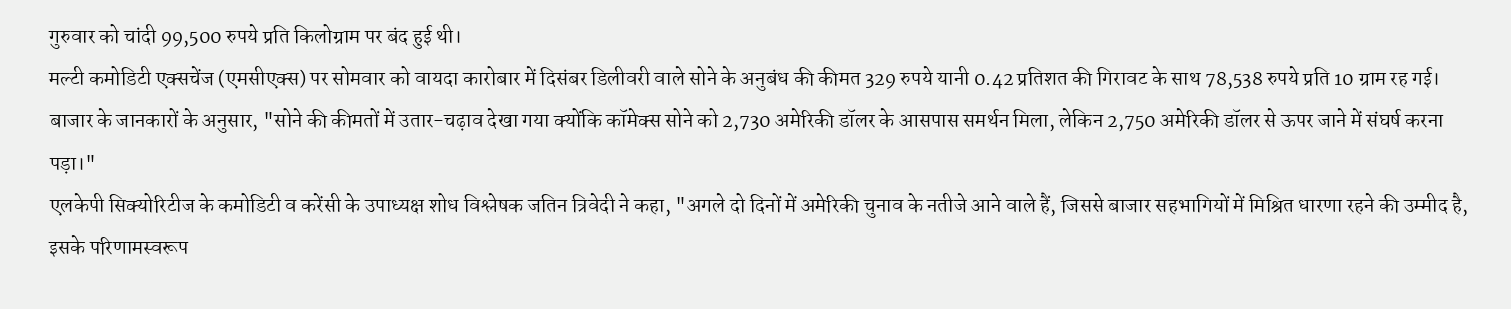गुरुवार को चांदी 99,500 रुपये प्रति किलोग्राम पर बंद हुई थी।
मल्टी कमोडिटी एक्सचेंज (एमसीएक्स) पर सोमवार को वायदा कारोबार में दिसंबर डिलीवरी वाले सोने के अनुबंध की कीमत 329 रुपये यानी 0.42 प्रतिशत की गिरावट के साथ 78,538 रुपये प्रति 10 ग्राम रह गई।
बाजार के जानकारों के अनुसार, "सोने की कीमतों में उतार-चढ़ाव देखा गया क्योंकि कॉमेक्स सोने को 2,730 अमेरिकी डॉलर के आसपास समर्थन मिला, लेकिन 2,750 अमेरिकी डॉलर से ऊपर जाने में संघर्ष करना पड़ा।"
एलकेपी सिक्योरिटीज के कमोडिटी व करेंसी के उपाध्यक्ष शोध विश्लेषक जतिन त्रिवेदी ने कहा, "अगले दो दिनों में अमेरिकी चुनाव के नतीजे आने वाले हैं, जिससे बाजार सहभागियों में मिश्रित धारणा रहने की उम्मीद है, इसके परिणामस्वरूप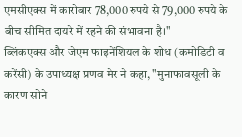एमसीएक्स में कारोबार 78,000 रुपये से 79,000 रुपये के बीच सीमित दायरे में रहने की संभावना है।"
ब्लिंकएक्स और जेएम फाइनेंशियल के शोध (कमोडिटी व करेंसी) के उपाध्यक्ष प्रणव मेर ने कहा, "मुनाफावसूली के कारण सोने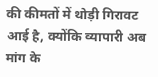की कीमतों में थोड़ी गिरावट आई है, क्योंकि व्यापारी अब मांग के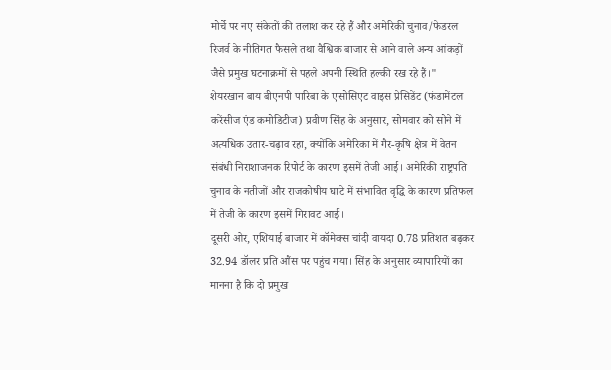मोर्चे पर नए संकेतों की तलाश कर रहे हैं और अमेरिकी चुनाव/फेडरल रिजर्व के नीतिगत फैसले तथा वैश्विक बाजार से आने वाले अन्य आंकड़ों जैसे प्रमुख घटनाक्रमों से पहले अपनी स्थिति हल्की रख रहे हैं।"
शेयरखान बाय बीएनपी पारिबा के एसोसिएट वाइस प्रेसिडेंट (फंडामेंटल करेंसीज एंड कमोडिटीज) प्रवीण सिंह के अनुसार, सोमवार को सोने में अत्यधिक उतार-चढ़ाव रहा, क्योंकि अमेरिका में गैर-कृषि क्षेत्र में वेतन संबंधी निराशाजनक रिपोर्ट के कारण इसमें तेजी आई। अमेरिकी राष्ट्रपति चुनाव के नतीजों और राजकोषीय घाटे में संभावित वृद्धि के कारण प्रतिफल में तेजी के कारण इसमें गिरावट आई।
दूसरी ओर, एशियाई बाजार में कॉमेक्स चांदी वायदा 0.78 प्रतिशत बढ़कर 32.94 डॉलर प्रति औंस पर पहुंच गया। सिंह के अनुसार व्यापारियों का मानना है कि दो प्रमुख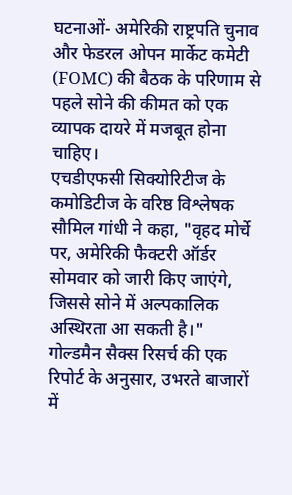घटनाओं- अमेरिकी राष्ट्रपति चुनाव और फेडरल ओपन मार्केट कमेटी (FOMC) की बैठक के परिणाम से पहले सोने की कीमत को एक व्यापक दायरे में मजबूत होना चाहिए।
एचडीएफसी सिक्योरिटीज के कमोडिटीज के वरिष्ठ विश्लेषक सौमिल गांधी ने कहा, "वृहद मोर्चे पर, अमेरिकी फैक्टरी ऑर्डर सोमवार को जारी किए जाएंगे, जिससे सोने में अल्पकालिक अस्थिरता आ सकती है।"
गोल्डमैन सैक्स रिसर्च की एक रिपोर्ट के अनुसार, उभरते बाजारों में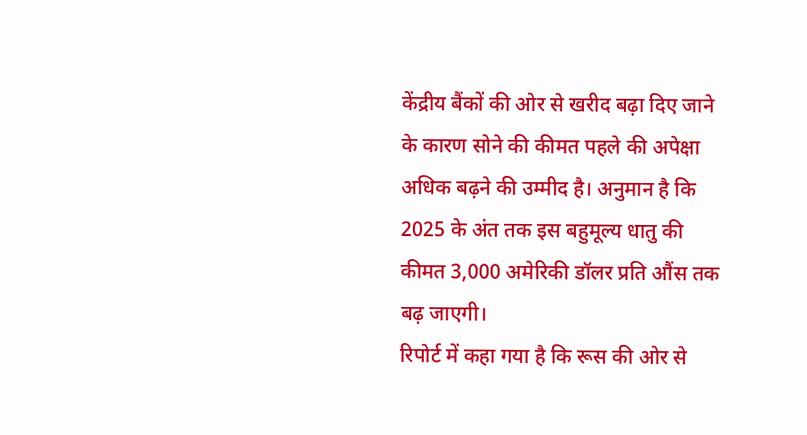केंद्रीय बैंकों की ओर से खरीद बढ़ा दिए जाने के कारण सोने की कीमत पहले की अपेक्षा अधिक बढ़ने की उम्मीद है। अनुमान है कि 2025 के अंत तक इस बहुमूल्य धातु की कीमत 3,000 अमेरिकी डॉलर प्रति औंस तक बढ़ जाएगी।
रिपोर्ट में कहा गया है कि रूस की ओर से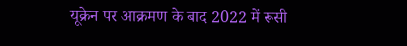यूक्रेन पर आक्रमण के बाद 2022 में रूसी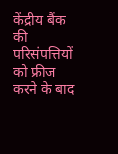केंद्रीय बैंक की परिसंपत्तियों को फ्रीज करने के बाद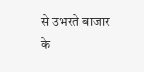से उभरते बाजार के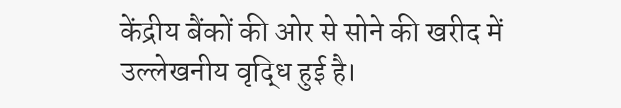केंद्रीय बैंकों की ओर से सोने की खरीद में उल्लेखनीय वृद्धि हुई है।